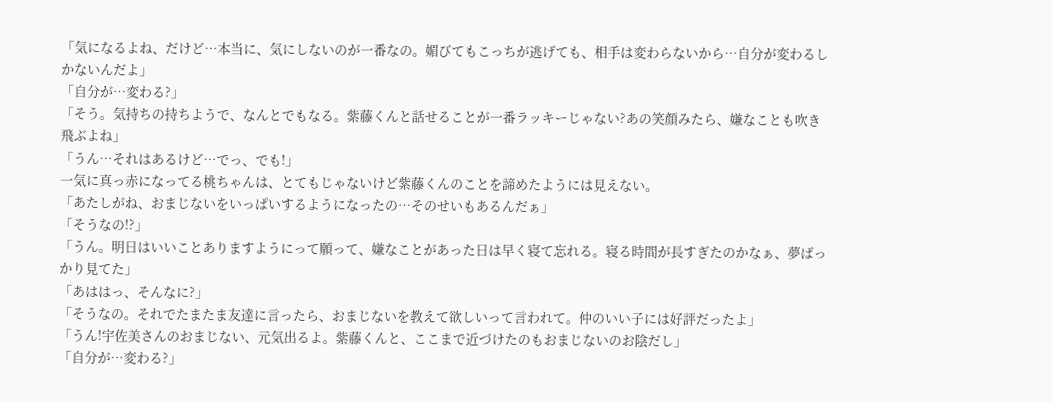「気になるよね、だけど…本当に、気にしないのが一番なの。媚びてもこっちが逃げても、相手は変わらないから…自分が変わるしかないんだよ」
「自分が…変わる?」
「そう。気持ちの持ちようで、なんとでもなる。紫藤くんと話せることが一番ラッキーじゃない?あの笑顔みたら、嫌なことも吹き飛ぶよね」
「うん…それはあるけど…でっ、でも!」
一気に真っ赤になってる桃ちゃんは、とてもじゃないけど紫藤くんのことを諦めたようには見えない。
「あたしがね、おまじないをいっぱいするようになったの…そのせいもあるんだぁ」
「そうなの!?」
「うん。明日はいいことありますようにって願って、嫌なことがあった日は早く寝て忘れる。寝る時間が長すぎたのかなぁ、夢ばっかり見てた」
「あははっ、そんなに?」
「そうなの。それでたまたま友達に言ったら、おまじないを教えて欲しいって言われて。仲のいい子には好評だったよ」
「うん!宇佐美さんのおまじない、元気出るよ。紫藤くんと、ここまで近づけたのもおまじないのお陰だし」
「自分が…変わる?」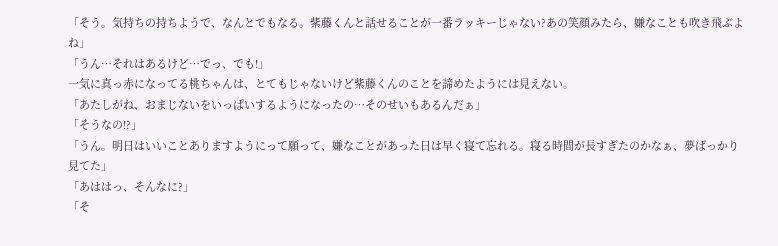「そう。気持ちの持ちようで、なんとでもなる。紫藤くんと話せることが一番ラッキーじゃない?あの笑顔みたら、嫌なことも吹き飛ぶよね」
「うん…それはあるけど…でっ、でも!」
一気に真っ赤になってる桃ちゃんは、とてもじゃないけど紫藤くんのことを諦めたようには見えない。
「あたしがね、おまじないをいっぱいするようになったの…そのせいもあるんだぁ」
「そうなの!?」
「うん。明日はいいことありますようにって願って、嫌なことがあった日は早く寝て忘れる。寝る時間が長すぎたのかなぁ、夢ばっかり見てた」
「あははっ、そんなに?」
「そ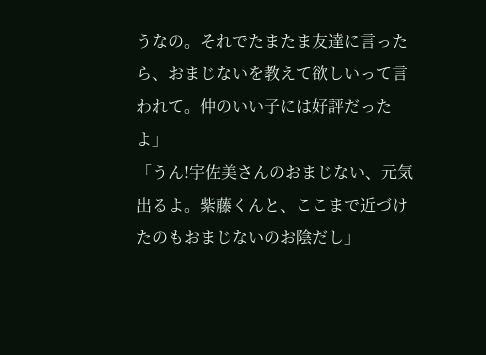うなの。それでたまたま友達に言ったら、おまじないを教えて欲しいって言われて。仲のいい子には好評だったよ」
「うん!宇佐美さんのおまじない、元気出るよ。紫藤くんと、ここまで近づけたのもおまじないのお陰だし」